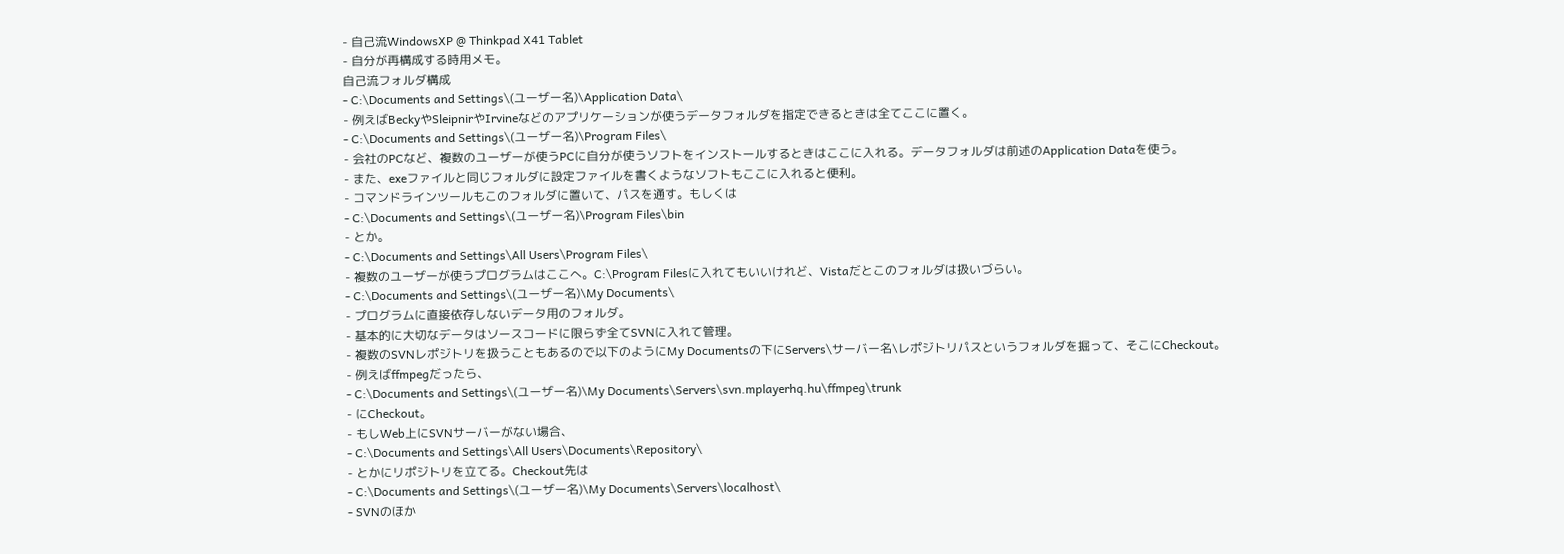- 自己流WindowsXP @ Thinkpad X41 Tablet
- 自分が再構成する時用メモ。
自己流フォルダ構成
- C:\Documents and Settings\(ユーザー名)\Application Data\
- 例えばBeckyやSleipnirやIrvineなどのアプリケーションが使うデータフォルダを指定できるときは全てここに置く。
- C:\Documents and Settings\(ユーザー名)\Program Files\
- 会社のPCなど、複数のユーザーが使うPCに自分が使うソフトをインストールするときはここに入れる。データフォルダは前述のApplication Dataを使う。
- また、exeファイルと同じフォルダに設定ファイルを書くようなソフトもここに入れると便利。
- コマンドラインツールもこのフォルダに置いて、パスを通す。もしくは
- C:\Documents and Settings\(ユーザー名)\Program Files\bin
- とか。
- C:\Documents and Settings\All Users\Program Files\
- 複数のユーザーが使うプログラムはここへ。C:\Program Filesに入れてもいいけれど、Vistaだとこのフォルダは扱いづらい。
- C:\Documents and Settings\(ユーザー名)\My Documents\
- プログラムに直接依存しないデータ用のフォルダ。
- 基本的に大切なデータはソースコードに限らず全てSVNに入れて管理。
- 複数のSVNレポジトリを扱うこともあるので以下のようにMy Documentsの下にServers\サーバー名\レポジトリパスというフォルダを掘って、そこにCheckout。
- 例えばffmpegだったら、
- C:\Documents and Settings\(ユーザー名)\My Documents\Servers\svn.mplayerhq.hu\ffmpeg\trunk
- にCheckout。
- もしWeb上にSVNサーバーがない場合、
- C:\Documents and Settings\All Users\Documents\Repository\
- とかにリポジトリを立てる。Checkout先は
- C:\Documents and Settings\(ユーザー名)\My Documents\Servers\localhost\
- SVNのほか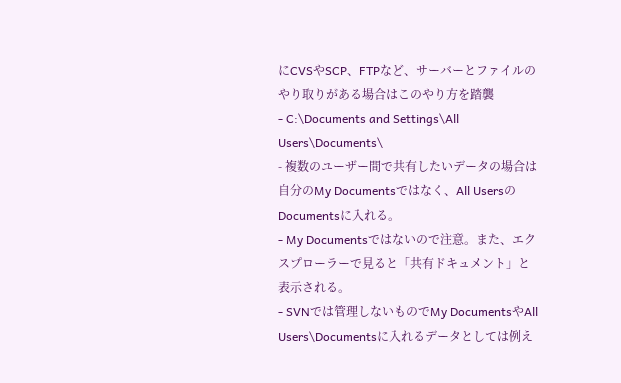にCVSやSCP、FTPなど、サーバーとファイルのやり取りがある場合はこのやり方を踏襲
- C:\Documents and Settings\All Users\Documents\
- 複数のユーザー間で共有したいデータの場合は自分のMy Documentsではなく、All UsersのDocumentsに入れる。
- My Documentsではないので注意。また、エクスプローラーで見ると「共有ドキュメント」と表示される。
- SVNでは管理しないものでMy DocumentsやAll Users\Documentsに入れるデータとしては例え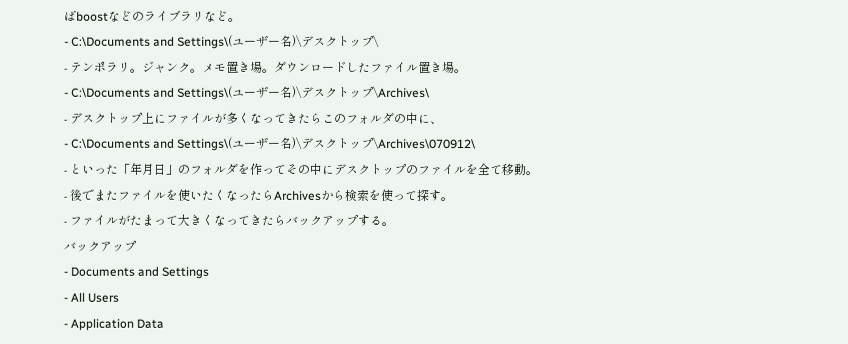ばboostなどのライブラリなど。
- C:\Documents and Settings\(ユーザー名)\デスクトップ\
- テンポラリ。ジャンク。メモ置き場。ダウンロードしたファイル置き場。
- C:\Documents and Settings\(ユーザー名)\デスクトップ\Archives\
- デスクトップ上にファイルが多くなってきたらこのフォルダの中に、
- C:\Documents and Settings\(ユーザー名)\デスクトップ\Archives\070912\
- といった「年月日」のフォルダを作ってその中にデスクトップのファイルを全て移動。
- 後でまたファイルを使いたくなったらArchivesから検索を使って探す。
- ファイルがたまって大きくなってきたらバックアップする。
バックアップ
- Documents and Settings
- All Users
- Application Data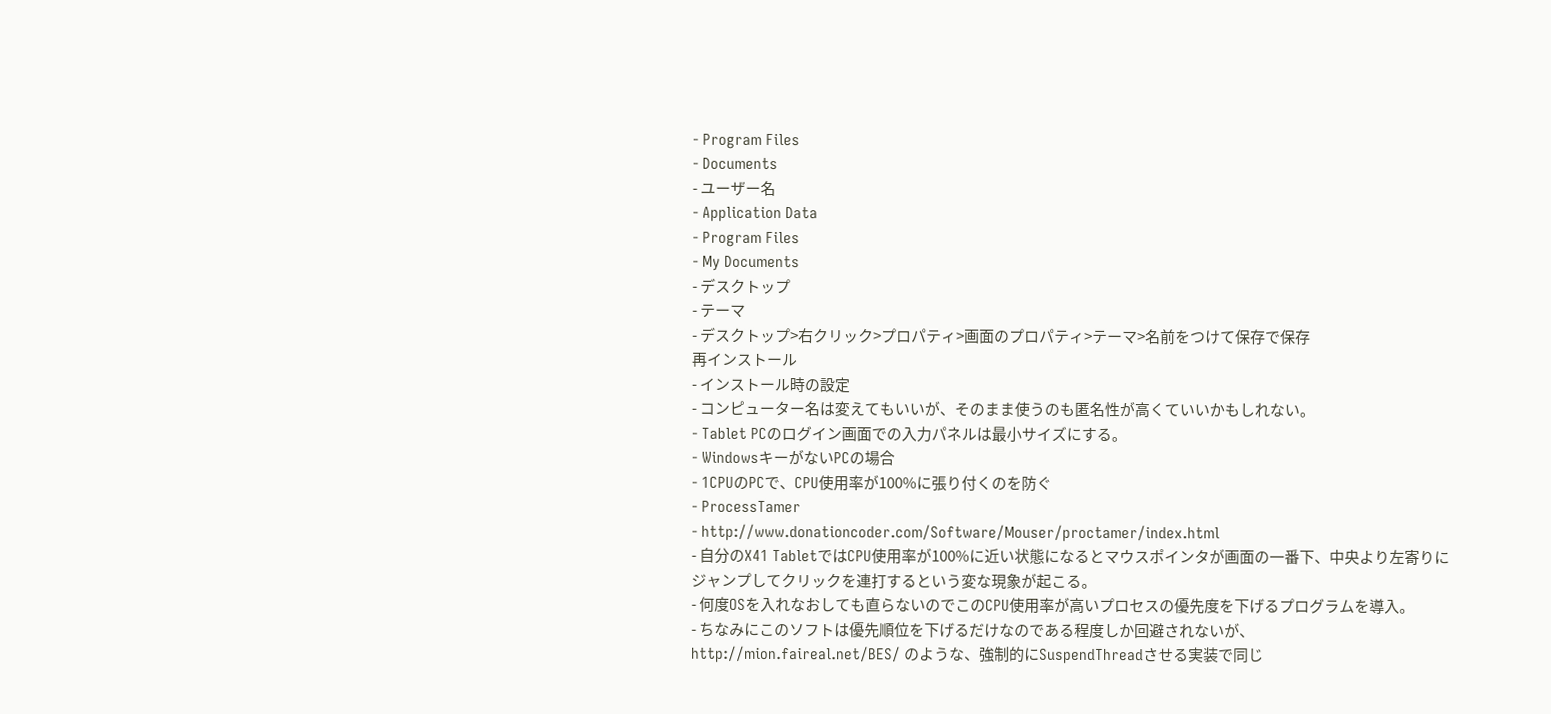- Program Files
- Documents
- ユーザー名
- Application Data
- Program Files
- My Documents
- デスクトップ
- テーマ
- デスクトップ>右クリック>プロパティ>画面のプロパティ>テーマ>名前をつけて保存で保存
再インストール
- インストール時の設定
- コンピューター名は変えてもいいが、そのまま使うのも匿名性が高くていいかもしれない。
- Tablet PCのログイン画面での入力パネルは最小サイズにする。
- WindowsキーがないPCの場合
- 1CPUのPCで、CPU使用率が100%に張り付くのを防ぐ
- ProcessTamer
- http://www.donationcoder.com/Software/Mouser/proctamer/index.html
- 自分のX41 TabletではCPU使用率が100%に近い状態になるとマウスポインタが画面の一番下、中央より左寄りにジャンプしてクリックを連打するという変な現象が起こる。
- 何度OSを入れなおしても直らないのでこのCPU使用率が高いプロセスの優先度を下げるプログラムを導入。
- ちなみにこのソフトは優先順位を下げるだけなのである程度しか回避されないが、http://mion.faireal.net/BES/ のような、強制的にSuspendThreadさせる実装で同じ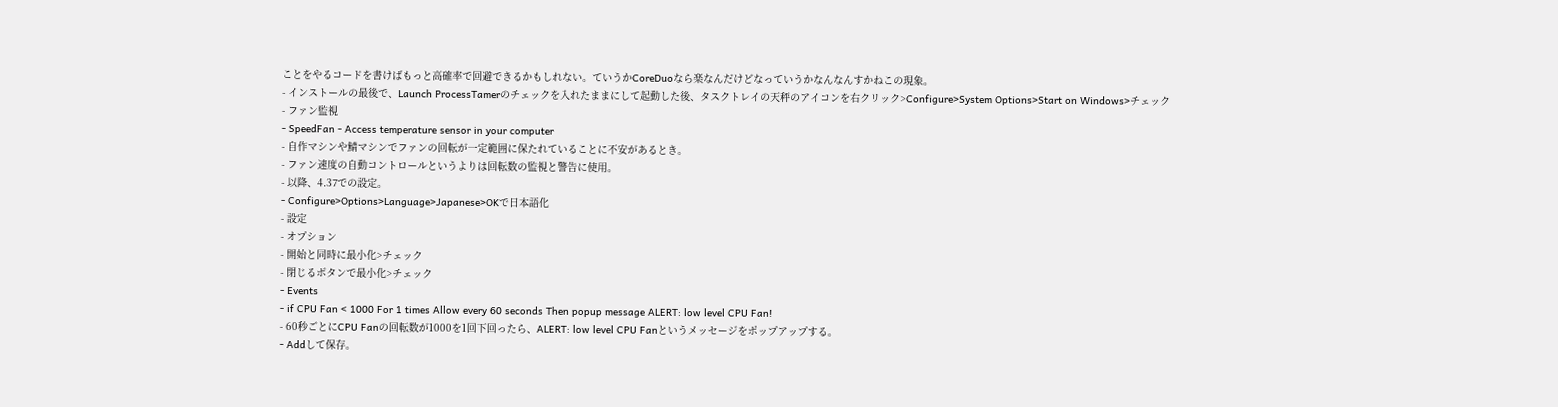ことをやるコードを書けばもっと高確率で回避できるかもしれない。ていうかCoreDuoなら楽なんだけどなっていうかなんなんすかねこの現象。
- インストールの最後で、Launch ProcessTamerのチェックを入れたままにして起動した後、タスクトレイの天秤のアイコンを右クリック>Configure>System Options>Start on Windows>チェック
- ファン監視
- SpeedFan - Access temperature sensor in your computer
- 自作マシンや鯖マシンでファンの回転が一定範囲に保たれていることに不安があるとき。
- ファン速度の自動コントロールというよりは回転数の監視と警告に使用。
- 以降、4.37での設定。
- Configure>Options>Language>Japanese>OKで日本語化
- 設定
- オプション
- 開始と同時に最小化>チェック
- 閉じるボタンで最小化>チェック
- Events
- if CPU Fan < 1000 For 1 times Allow every 60 seconds Then popup message ALERT: low level CPU Fan!
- 60秒ごとにCPU Fanの回転数が1000を1回下回ったら、ALERT: low level CPU Fanというメッセージをポップアップする。
- Addして保存。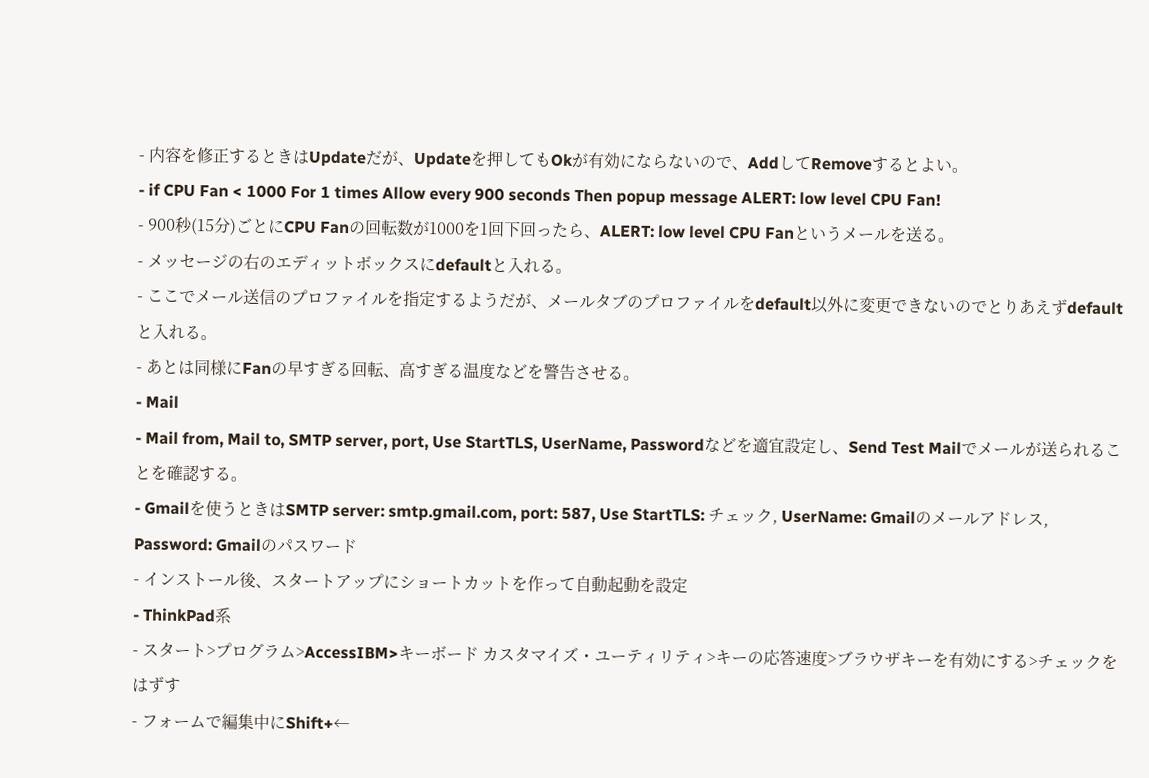- 内容を修正するときはUpdateだが、Updateを押してもOkが有効にならないので、AddしてRemoveするとよい。
- if CPU Fan < 1000 For 1 times Allow every 900 seconds Then popup message ALERT: low level CPU Fan!
- 900秒(15分)ごとにCPU Fanの回転数が1000を1回下回ったら、ALERT: low level CPU Fanというメールを送る。
- メッセージの右のエディットボックスにdefaultと入れる。
- ここでメール送信のプロファイルを指定するようだが、メールタブのプロファイルをdefault以外に変更できないのでとりあえずdefaultと入れる。
- あとは同様にFanの早すぎる回転、高すぎる温度などを警告させる。
- Mail
- Mail from, Mail to, SMTP server, port, Use StartTLS, UserName, Passwordなどを適宜設定し、Send Test Mailでメールが送られることを確認する。
- Gmailを使うときはSMTP server: smtp.gmail.com, port: 587, Use StartTLS: チェック, UserName: Gmailのメールアドレス, Password: Gmailのパスワード
- インストール後、スタートアップにショートカットを作って自動起動を設定
- ThinkPad系
- スタート>プログラム>AccessIBM>キーボード カスタマイズ・ユーティリティ>キーの応答速度>ブラウザキーを有効にする>チェックをはずす
- フォームで編集中にShift+←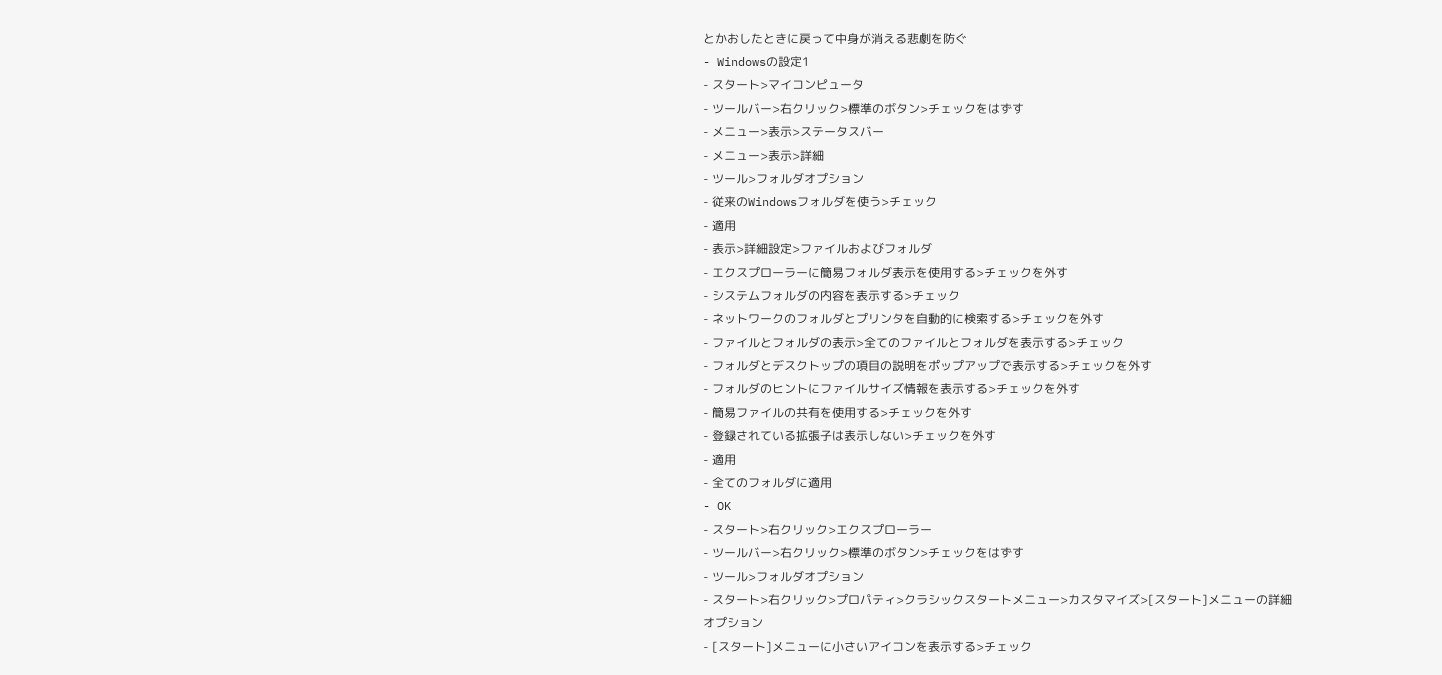とかおしたときに戻って中身が消える悲劇を防ぐ
- Windowsの設定1
- スタート>マイコンピュータ
- ツールバー>右クリック>標準のボタン>チェックをはずす
- メニュー>表示>ステータスバー
- メニュー>表示>詳細
- ツール>フォルダオプション
- 従来のWindowsフォルダを使う>チェック
- 適用
- 表示>詳細設定>ファイルおよびフォルダ
- エクスプローラーに簡易フォルダ表示を使用する>チェックを外す
- システムフォルダの内容を表示する>チェック
- ネットワークのフォルダとプリンタを自動的に検索する>チェックを外す
- ファイルとフォルダの表示>全てのファイルとフォルダを表示する>チェック
- フォルダとデスクトップの項目の説明をポップアップで表示する>チェックを外す
- フォルダのヒントにファイルサイズ情報を表示する>チェックを外す
- 簡易ファイルの共有を使用する>チェックを外す
- 登録されている拡張子は表示しない>チェックを外す
- 適用
- 全てのフォルダに適用
- OK
- スタート>右クリック>エクスプローラー
- ツールバー>右クリック>標準のボタン>チェックをはずす
- ツール>フォルダオプション
- スタート>右クリック>プロパティ>クラシックスタートメニュー>カスタマイズ>[スタート]メニューの詳細オプション
- [スタート]メニューに小さいアイコンを表示する>チェック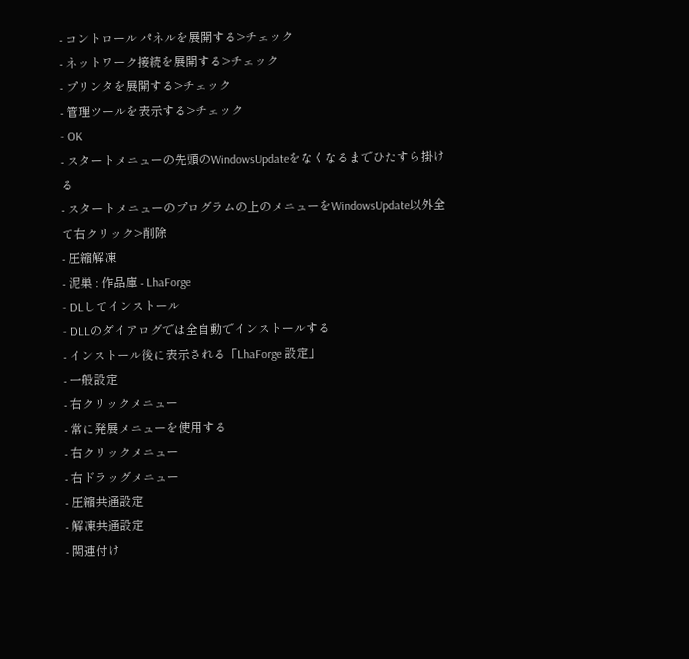- コントロール パネルを展開する>チェック
- ネットワーク接続を展開する>チェック
- プリンタを展開する>チェック
- 管理ツールを表示する>チェック
- OK
- スタートメニューの先頭のWindowsUpdateをなくなるまでひたすら掛ける
- スタートメニューのプログラムの上のメニューをWindowsUpdate以外全て右クリック>削除
- 圧縮解凍
- 泥巣 : 作品庫 - LhaForge
- DLしてインストール
- DLLのダイアログでは全自動でインストールする
- インストール後に表示される「LhaForge 設定」
- 一般設定
- 右クリックメニュー
- 常に発展メニューを使用する
- 右クリックメニュー
- 右ドラッグメニュー
- 圧縮共通設定
- 解凍共通設定
- 関連付け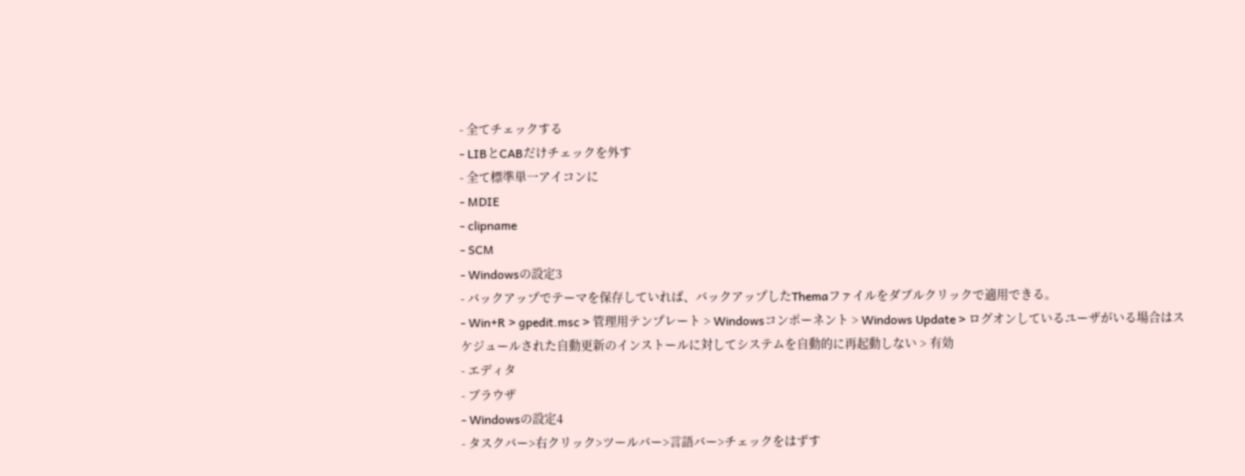- 全てチェックする
- LIBとCABだけチェックを外す
- 全て標準単一アイコンに
- MDIE
- clipname
- SCM
- Windowsの設定3
- バックアップでテーマを保存していれば、バックアップしたThemaファイルをダブルクリックで適用できる。
- Win+R > gpedit.msc > 管理用テンプレート > Windowsコンポーネント > Windows Update > ログオンしているユーザがいる場合はスケジュールされた自動更新のインストールに対してシステムを自動的に再起動しない > 有効
- エディタ
- ブラウザ
- Windowsの設定4
- タスクバー>右クリック>ツールバー>言語バー>チェックをはずす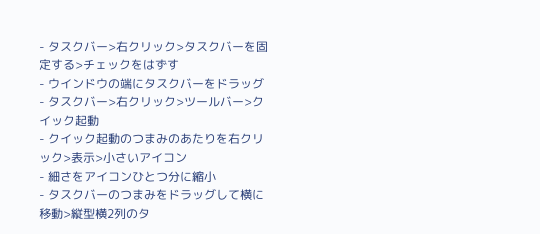- タスクバー>右クリック>タスクバーを固定する>チェックをはずす
- ウインドウの端にタスクバーをドラッグ
- タスクバー>右クリック>ツールバー>クイック起動
- クイック起動のつまみのあたりを右クリック>表示>小さいアイコン
- 細さをアイコンひとつ分に縮小
- タスクバーのつまみをドラッグして横に移動>縦型横2列のタ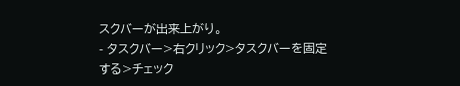スクバーが出来上がり。
- タスクバー>右クリック>タスクバーを固定する>チェック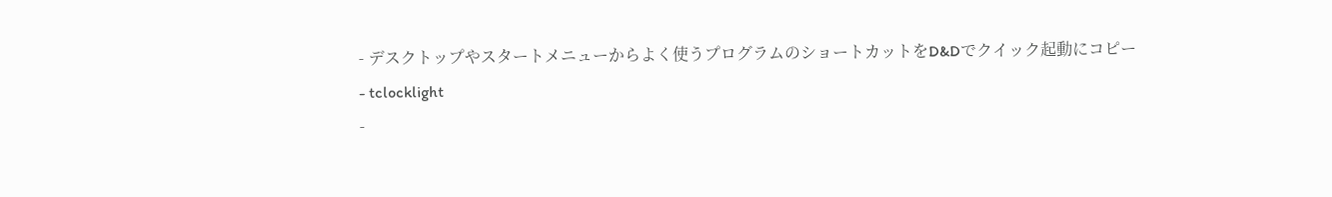- デスクトップやスタートメニューからよく使うプログラムのショートカットをD&Dでクイック起動にコピー
- tclocklight
-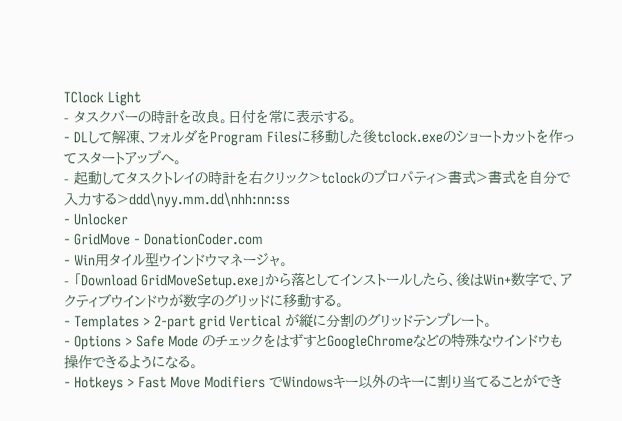TClock Light
- タスクバーの時計を改良。日付を常に表示する。
- DLして解凍、フォルダをProgram Filesに移動した後tclock.exeのショートカットを作ってスタートアップへ。
- 起動してタスクトレイの時計を右クリック>tclockのプロパティ>書式>書式を自分で入力する>ddd\nyy.mm.dd\nhh:nn:ss
- Unlocker
- GridMove - DonationCoder.com
- Win用タイル型ウインドウマネージャ。
- 「Download GridMoveSetup.exe」から落としてインストールしたら、後はWin+数字で、アクティブウインドウが数字のグリッドに移動する。
- Templates > 2-part grid Vertical が縦に分割のグリッドテンプレート。
- Options > Safe Mode のチェックをはずすとGoogleChromeなどの特殊なウインドウも操作できるようになる。
- Hotkeys > Fast Move Modifiers でWindowsキー以外のキーに割り当てることができ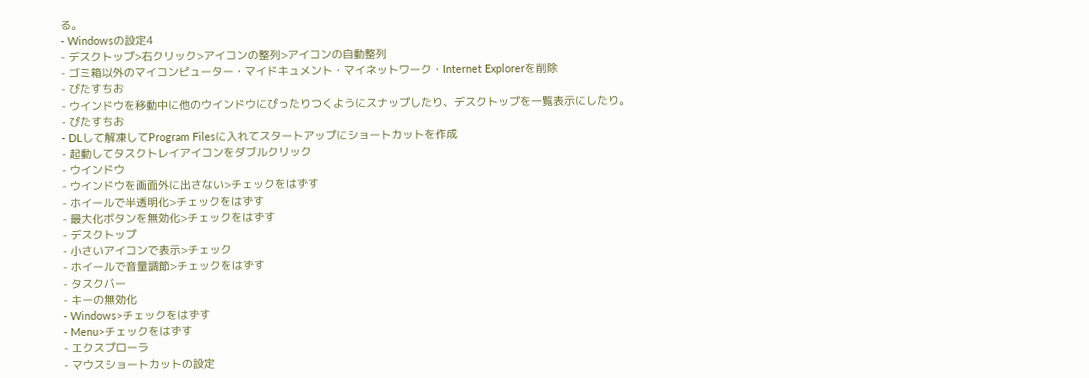る。
- Windowsの設定4
- デスクトップ>右クリック>アイコンの整列>アイコンの自動整列
- ゴミ箱以外のマイコンピューター・マイドキュメント・マイネットワーク・Internet Explorerを削除
- ぴたすちお
- ウインドウを移動中に他のウインドウにぴったりつくようにスナップしたり、デスクトップを一覧表示にしたり。
- ぴたすちお
- DLして解凍してProgram Filesに入れてスタートアップにショートカットを作成
- 起動してタスクトレイアイコンをダブルクリック
- ウインドウ
- ウインドウを画面外に出さない>チェックをはずす
- ホイールで半透明化>チェックをはずす
- 最大化ボタンを無効化>チェックをはずす
- デスクトップ
- 小さいアイコンで表示>チェック
- ホイールで音量調節>チェックをはずす
- タスクバー
- キーの無効化
- Windows>チェックをはずす
- Menu>チェックをはずす
- エクスプローラ
- マウスショートカットの設定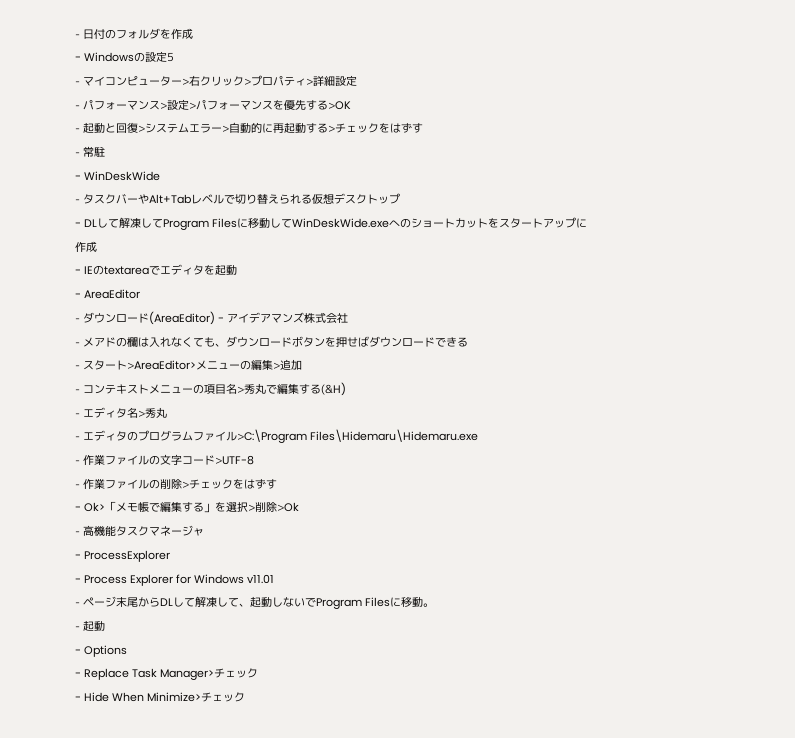- 日付のフォルダを作成
- Windowsの設定5
- マイコンピューター>右クリック>プロパティ>詳細設定
- パフォーマンス>設定>パフォーマンスを優先する>OK
- 起動と回復>システムエラー>自動的に再起動する>チェックをはずす
- 常駐
- WinDeskWide
- タスクバーやAlt+Tabレベルで切り替えられる仮想デスクトップ
- DLして解凍してProgram Filesに移動してWinDeskWide.exeへのショートカットをスタートアップに作成
- IEのtextareaでエディタを起動
- AreaEditor
- ダウンロード(AreaEditor) - アイデアマンズ株式会社
- メアドの欄は入れなくても、ダウンロードボタンを押せばダウンロードできる
- スタート>AreaEditor>メニューの編集>追加
- コンテキストメニューの項目名>秀丸で編集する(&H)
- エディタ名>秀丸
- エディタのプログラムファイル>C:\Program Files\Hidemaru\Hidemaru.exe
- 作業ファイルの文字コード>UTF-8
- 作業ファイルの削除>チェックをはずす
- Ok>「メモ帳で編集する」を選択>削除>Ok
- 高機能タスクマネージャ
- ProcessExplorer
- Process Explorer for Windows v11.01
- ページ末尾からDLして解凍して、起動しないでProgram Filesに移動。
- 起動
- Options
- Replace Task Manager>チェック
- Hide When Minimize>チェック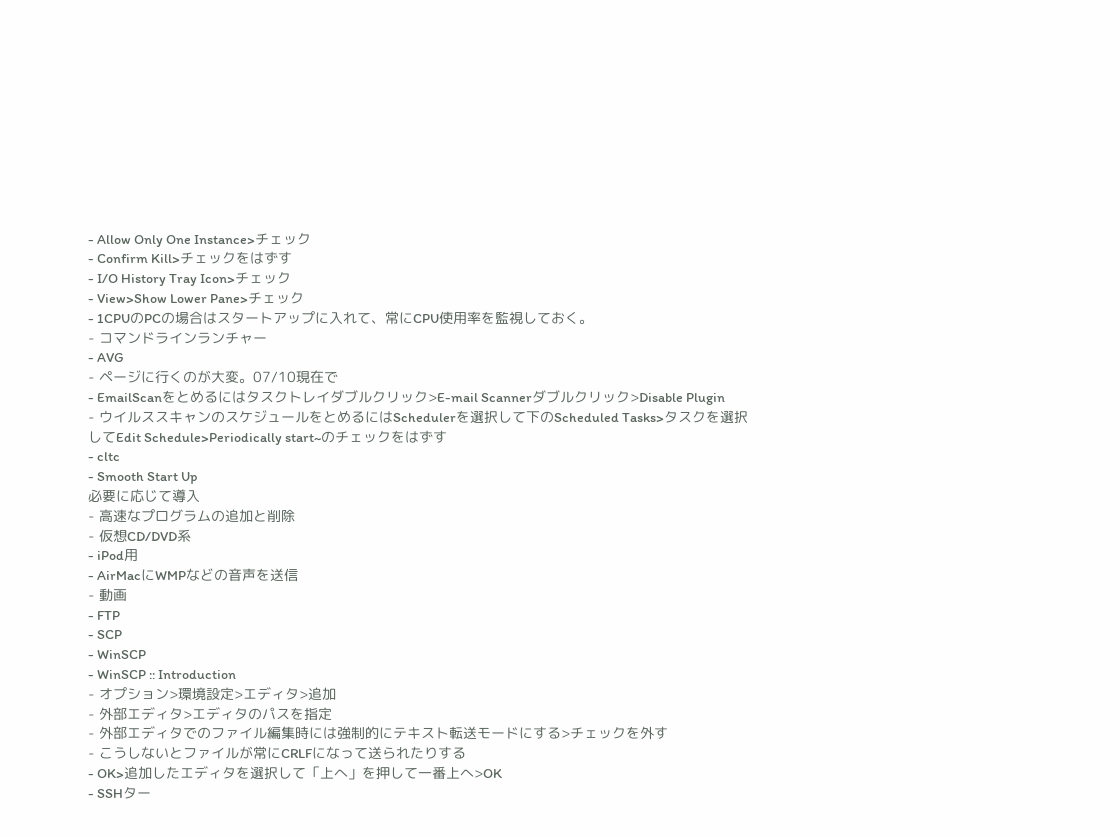- Allow Only One Instance>チェック
- Confirm Kill>チェックをはずす
- I/O History Tray Icon>チェック
- View>Show Lower Pane>チェック
- 1CPUのPCの場合はスタートアップに入れて、常にCPU使用率を監視しておく。
- コマンドラインランチャー
- AVG
- ページに行くのが大変。07/10現在で
- EmailScanをとめるにはタスクトレイダブルクリック>E-mail Scannerダブルクリック>Disable Plugin
- ウイルススキャンのスケジュールをとめるにはSchedulerを選択して下のScheduled Tasks>タスクを選択してEdit Schedule>Periodically start~のチェックをはずす
- cltc
- Smooth Start Up
必要に応じて導入
- 高速なプログラムの追加と削除
- 仮想CD/DVD系
- iPod用
- AirMacにWMPなどの音声を送信
- 動画
- FTP
- SCP
- WinSCP
- WinSCP :: Introduction
- オプション>環境設定>エディタ>追加
- 外部エディタ>エディタのパスを指定
- 外部エディタでのファイル編集時には強制的にテキスト転送モードにする>チェックを外す
- こうしないとファイルが常にCRLFになって送られたりする
- OK>追加したエディタを選択して「上へ」を押して一番上へ>OK
- SSHター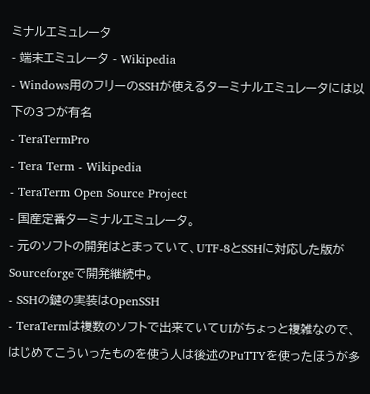ミナルエミュレータ
- 端末エミュレータ - Wikipedia
- Windows用のフリーのSSHが使えるターミナルエミュレータには以下の3つが有名
- TeraTermPro
- Tera Term - Wikipedia
- TeraTerm Open Source Project
- 国産定番ターミナルエミュレータ。
- 元のソフトの開発はとまっていて、UTF-8とSSHに対応した版がSourceforgeで開発継続中。
- SSHの鍵の実装はOpenSSH
- TeraTermは複数のソフトで出来ていてUIがちょっと複雑なので、はじめてこういったものを使う人は後述のPuTTYを使ったほうが多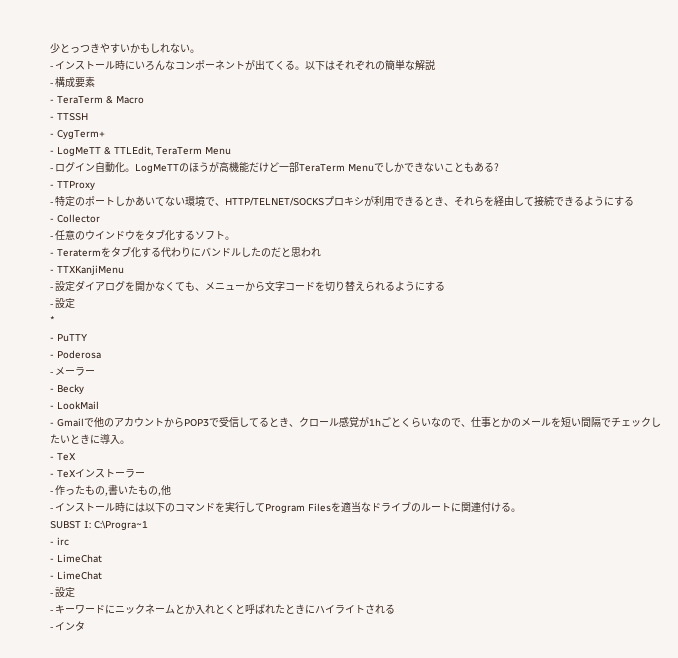少とっつきやすいかもしれない。
- インストール時にいろんなコンポーネントが出てくる。以下はそれぞれの簡単な解説
- 構成要素
- TeraTerm & Macro
- TTSSH
- CygTerm+
- LogMeTT & TTLEdit, TeraTerm Menu
- ログイン自動化。LogMeTTのほうが高機能だけど一部TeraTerm Menuでしかできないこともある?
- TTProxy
- 特定のポートしかあいてない環境で、HTTP/TELNET/SOCKSプロキシが利用できるとき、それらを経由して接続できるようにする
- Collector
- 任意のウインドウをタブ化するソフト。
- Teratermをタブ化する代わりにバンドルしたのだと思われ
- TTXKanjiMenu
- 設定ダイアログを開かなくても、メニューから文字コードを切り替えられるようにする
- 設定
*
- PuTTY
- Poderosa
- メーラー
- Becky
- LookMail
- Gmailで他のアカウントからPOP3で受信してるとき、クロール感覚が1hごとくらいなので、仕事とかのメールを短い間隔でチェックしたいときに導入。
- TeX
- TeXインストーラー
- 作ったもの,書いたもの,他
- インストール時には以下のコマンドを実行してProgram Filesを適当なドライブのルートに関連付ける。
SUBST I: C:\Progra~1
- irc
- LimeChat
- LimeChat
- 設定
- キーワードにニックネームとか入れとくと呼ばれたときにハイライトされる
- インタ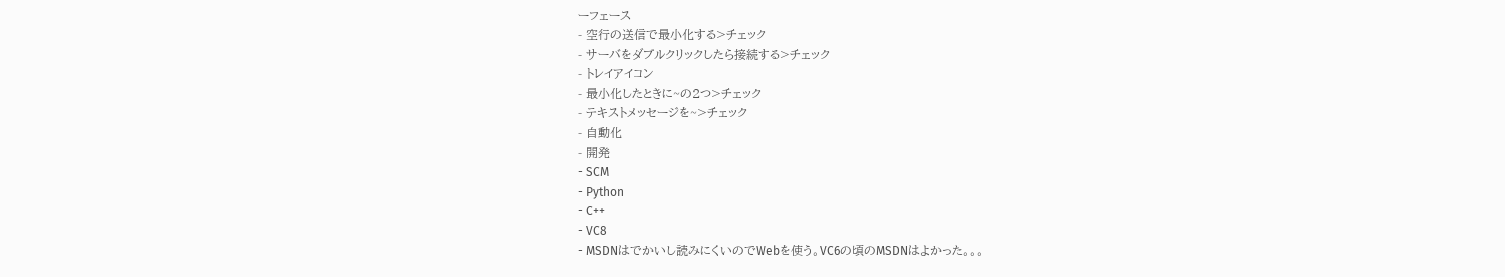ーフェース
- 空行の送信で最小化する>チェック
- サーバをダブルクリックしたら接続する>チェック
- トレイアイコン
- 最小化したときに~の2つ>チェック
- テキストメッセージを~>チェック
- 自動化
- 開発
- SCM
- Python
- C++
- VC8
- MSDNはでかいし読みにくいのでWebを使う。VC6の頃のMSDNはよかった。。。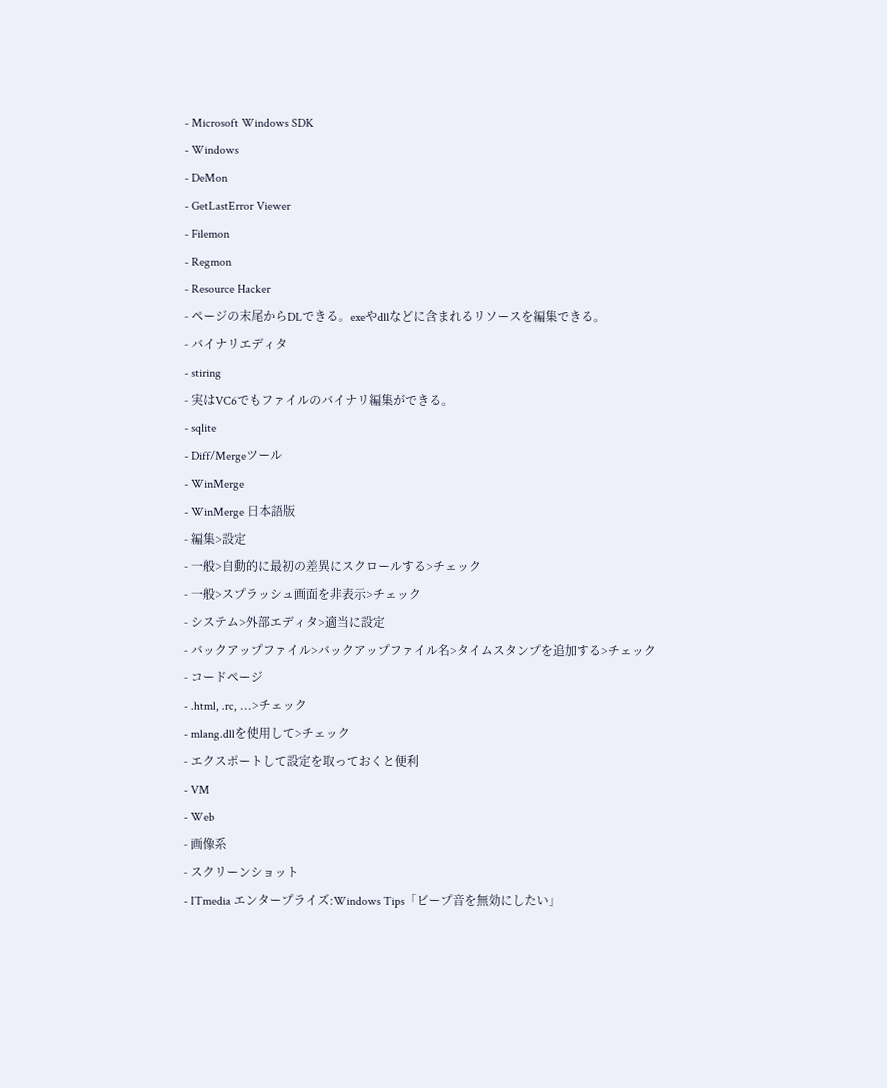- Microsoft Windows SDK
- Windows
- DeMon
- GetLastError Viewer
- Filemon
- Regmon
- Resource Hacker
- ページの末尾からDLできる。exeやdllなどに含まれるリソースを編集できる。
- バイナリエディタ
- stiring
- 実はVC6でもファイルのバイナリ編集ができる。
- sqlite
- Diff/Mergeツール
- WinMerge
- WinMerge 日本語版
- 編集>設定
- 一般>自動的に最初の差異にスクロールする>チェック
- 一般>スプラッシュ画面を非表示>チェック
- システム>外部エディタ>適当に設定
- バックアップファイル>バックアップファイル名>タイムスタンプを追加する>チェック
- コードページ
- .html, .rc, ...>チェック
- mlang.dllを使用して>チェック
- エクスポートして設定を取っておくと便利
- VM
- Web
- 画像系
- スクリーンショット
- ITmedia エンタープライズ:Windows Tips「ビープ音を無効にしたい」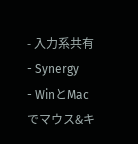- 入力系共有
- Synergy
- WinとMacでマウス&キ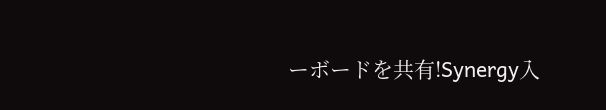ーボードを共有!Synergy入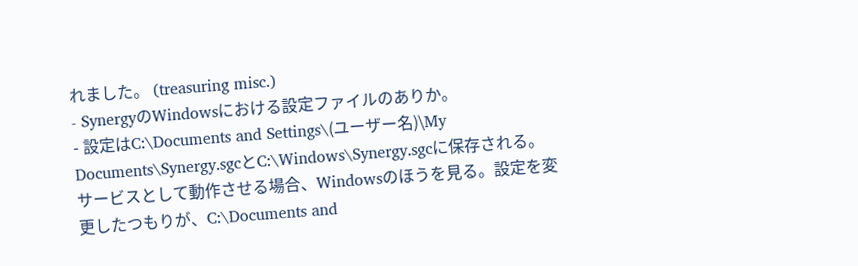れました。 (treasuring misc.)
- SynergyのWindowsにおける設定ファイルのありか。
- 設定はC:\Documents and Settings\(ユーザー名)\My Documents\Synergy.sgcとC:\Windows\Synergy.sgcに保存される。サービスとして動作させる場合、Windowsのほうを見る。設定を変更したつもりが、C:\Documents and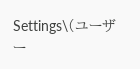Settings\(ユーザー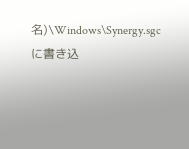名)\Windows\Synergy.sgcに書き込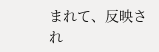まれて、反映され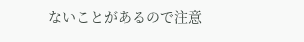ないことがあるので注意